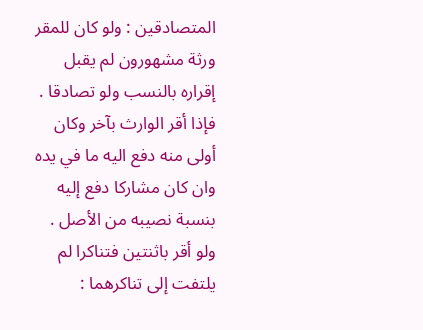المتصادقين : ولو كان للمقر ورثة مشهورون لم يقبل إقراره بالنسب ولو تصادقا . فإذا أقر الوارث بآخر وكان أولى منه دفع اليه ما في يده وان كان مشاركا دفع إليه بنسبة نصيبه من الأصل . ولو أقر باثنتين فتناكرا لم يلتفت إلى تناكرهما :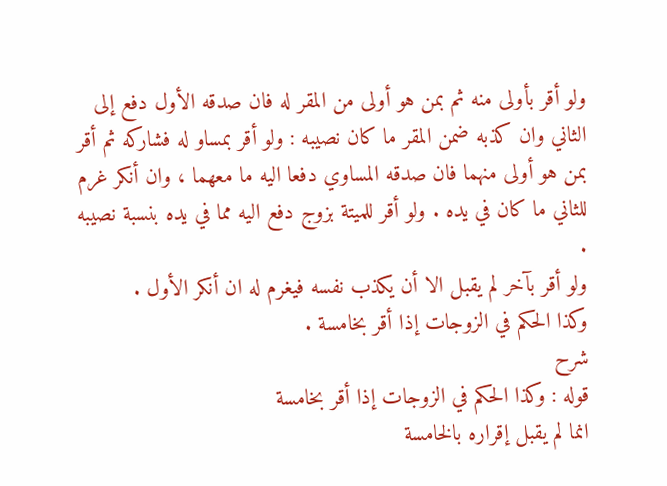ولو أقر بأولى منه ثم بمن هو أولى من المقر له فان صدقه الأول دفع إلى الثاني وان كذبه ضمن المقر ما كان نصيبه : ولو أقر بمساو له فشاركه ثم أقر بمن هو أولى منهما فان صدقه المساوي دفعا اليه ما معهما ، وان أنكر غرم للثاني ما كان في يده . ولو أقر للميتة بزوج دفع اليه مما في يده بنسبة نصيبه .
ولو أقر بآخر لم يقبل الا أن يكذب نفسه فيغرم له ان أنكر الأول .
وكذا الحكم في الزوجات إذا أقر بخامسة .
شرح
قوله : وكذا الحكم في الزوجات إذا أقر بخامسة
انما لم يقبل إقراره بالخامسة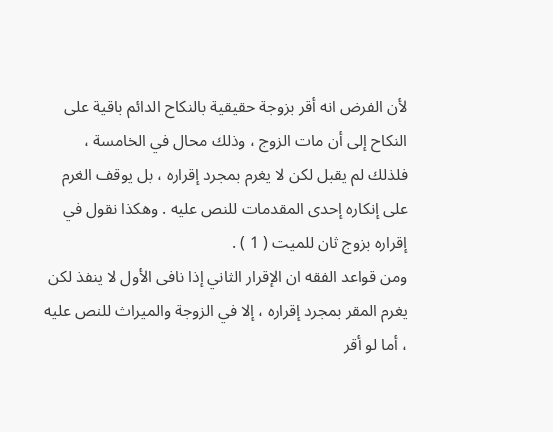لأن الفرض انه أقر بزوجة حقيقية بالنكاح الدائم باقية على النكاح إلى أن مات الزوج ، وذلك محال في الخامسة ، فلذلك لم يقبل لكن لا يغرم بمجرد إقراره ، بل يوقف الغرم على إنكاره إحدى المقدمات للنص عليه . وهكذا نقول في إقراره بزوج ثان للميت ( 1 ) .
ومن قواعد الفقه ان الإقرار الثاني إذا نافى الأول لا ينفذ لكن يغرم المقر بمجرد إقراره ، إلا في الزوجة والميراث للنص عليه ، أما لو أقر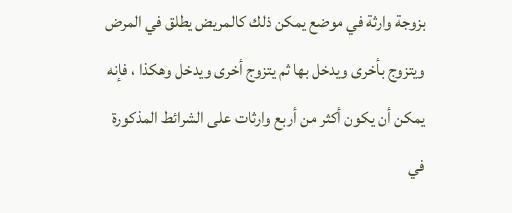بزوجة وارثة في موضع يمكن ذلك كالمريض يطلق في المرض ويتزوج بأخرى ويدخل بها ثم يتزوج أخرى ويدخل وهكذا ، فإنه يمكن أن يكون أكثر من أربع وارثات على الشرائط المذكورة في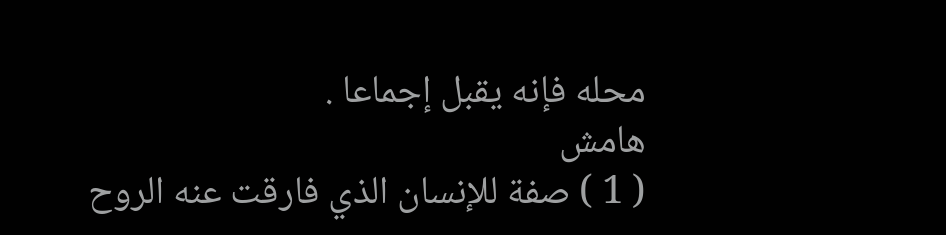محله فإنه يقبل إجماعا .
هامش
( 1 ) صفة للإنسان الذي فارقت عنه الروح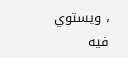، ويستوي فيه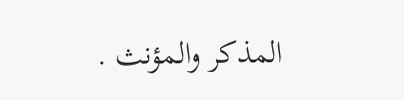المذكر والمؤنث .